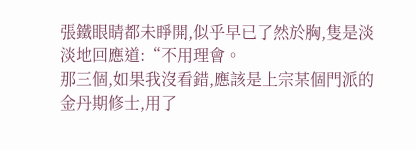張鐵眼睛都未睜開,似乎早已了然於胸,隻是淡淡地回應道:“不用理會。
那三個,如果我沒看錯,應該是上宗某個門派的金丹期修士,用了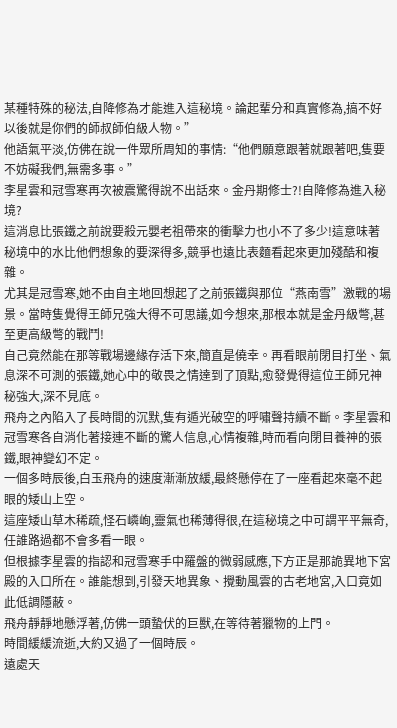某種特殊的秘法,自降修為才能進入這秘境。論起輩分和真實修為,搞不好以後就是你們的師叔師伯級人物。”
他語氣平淡,仿佛在說一件眾所周知的事情:“他們願意跟著就跟著吧,隻要不妨礙我們,無需多事。”
李星雲和冠雪寒再次被震驚得說不出話來。金丹期修士?!自降修為進入秘境?
這消息比張鐵之前說要殺元嬰老祖帶來的衝擊力也小不了多少!這意味著秘境中的水比他們想象的要深得多,競爭也遠比表麵看起來更加殘酷和複雜。
尤其是冠雪寒,她不由自主地回想起了之前張鐵與那位“燕南雪”激戰的場景。當時隻覺得王師兄強大得不可思議,如今想來,那根本就是金丹級彆,甚至更高級彆的戰鬥!
自己竟然能在那等戰場邊緣存活下來,簡直是僥幸。再看眼前閉目打坐、氣息深不可測的張鐵,她心中的敬畏之情達到了頂點,愈發覺得這位王師兄神秘強大,深不見底。
飛舟之內陷入了長時間的沉默,隻有遁光破空的呼嘯聲持續不斷。李星雲和冠雪寒各自消化著接連不斷的驚人信息,心情複雜,時而看向閉目養神的張鐵,眼神變幻不定。
一個多時辰後,白玉飛舟的速度漸漸放緩,最終懸停在了一座看起來毫不起眼的矮山上空。
這座矮山草木稀疏,怪石嶙峋,靈氣也稀薄得很,在這秘境之中可謂平平無奇,任誰路過都不會多看一眼。
但根據李星雲的指認和冠雪寒手中羅盤的微弱感應,下方正是那詭異地下宮殿的入口所在。誰能想到,引發天地異象、攪動風雲的古老地宮,入口竟如此低調隱蔽。
飛舟靜靜地懸浮著,仿佛一頭蟄伏的巨獸,在等待著獵物的上門。
時間緩緩流逝,大約又過了一個時辰。
遠處天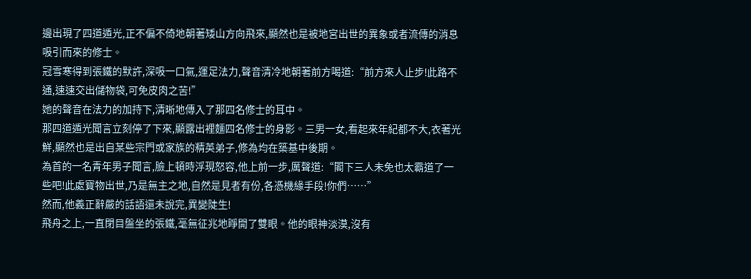邊出現了四道遁光,正不偏不倚地朝著矮山方向飛來,顯然也是被地宮出世的異象或者流傳的消息吸引而來的修士。
冠雪寒得到張鐵的默許,深吸一口氣,運足法力,聲音清冷地朝著前方喝道:“前方來人止步!此路不通,速速交出儲物袋,可免皮肉之苦!”
她的聲音在法力的加持下,清晰地傳入了那四名修士的耳中。
那四道遁光聞言立刻停了下來,顯露出裡麵四名修士的身影。三男一女,看起來年紀都不大,衣著光鮮,顯然也是出自某些宗門或家族的精英弟子,修為均在築基中後期。
為首的一名青年男子聞言,臉上頓時浮現怒容,他上前一步,厲聲道:“閣下三人未免也太霸道了一些吧!此處寶物出世,乃是無主之地,自然是見者有份,各憑機緣手段!你們……”
然而,他義正辭嚴的話語還未說完,異變陡生!
飛舟之上,一直閉目盤坐的張鐵,毫無征兆地睜開了雙眼。他的眼神淡漠,沒有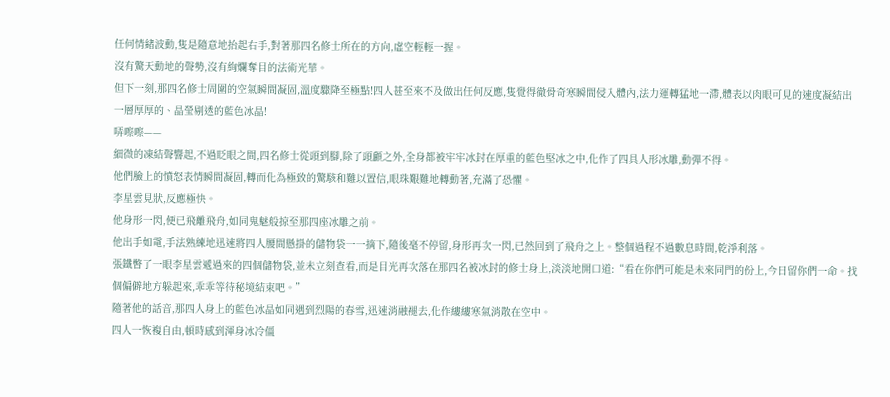任何情緒波動,隻是隨意地抬起右手,對著那四名修士所在的方向,虛空輕輕一握。
沒有驚天動地的聲勢,沒有絢爛奪目的法術光華。
但下一刻,那四名修士周圍的空氣瞬間凝固,溫度驟降至極點!四人甚至來不及做出任何反應,隻覺得徹骨奇寒瞬間侵入體內,法力運轉猛地一滯,體表以肉眼可見的速度凝結出一層厚厚的、晶瑩剔透的藍色冰晶!
哢嚓嚓——
細微的凍結聲響起,不過眨眼之間,四名修士從頭到腳,除了頭顱之外,全身都被牢牢冰封在厚重的藍色堅冰之中,化作了四具人形冰雕,動彈不得。
他們臉上的憤怒表情瞬間凝固,轉而化為極致的驚駭和難以置信,眼珠艱難地轉動著,充滿了恐懼。
李星雲見狀,反應極快。
他身形一閃,便已飛離飛舟,如同鬼魅般掠至那四座冰雕之前。
他出手如電,手法熟練地迅速將四人腰間懸掛的儲物袋一一摘下,隨後毫不停留,身形再次一閃,已然回到了飛舟之上。整個過程不過數息時間,乾淨利落。
張鐵瞥了一眼李星雲遞過來的四個儲物袋,並未立刻查看,而是目光再次落在那四名被冰封的修士身上,淡淡地開口道:“看在你們可能是未來同門的份上,今日留你們一命。找個偏僻地方躲起來,乖乖等待秘境結束吧。”
隨著他的話音,那四人身上的藍色冰晶如同遇到烈陽的春雪,迅速消融褪去,化作縷縷寒氣消散在空中。
四人一恢複自由,頓時感到渾身冰冷僵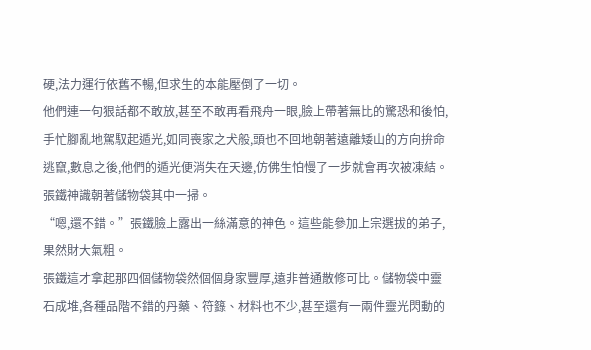硬,法力運行依舊不暢,但求生的本能壓倒了一切。
他們連一句狠話都不敢放,甚至不敢再看飛舟一眼,臉上帶著無比的驚恐和後怕,手忙腳亂地駕馭起遁光,如同喪家之犬般,頭也不回地朝著遠離矮山的方向拚命逃竄,數息之後,他們的遁光便消失在天邊,仿佛生怕慢了一步就會再次被凍結。
張鐵神識朝著儲物袋其中一掃。
“嗯,還不錯。”張鐵臉上露出一絲滿意的神色。這些能參加上宗選拔的弟子,果然財大氣粗。
張鐵這才拿起那四個儲物袋然個個身家豐厚,遠非普通散修可比。儲物袋中靈石成堆,各種品階不錯的丹藥、符籙、材料也不少,甚至還有一兩件靈光閃動的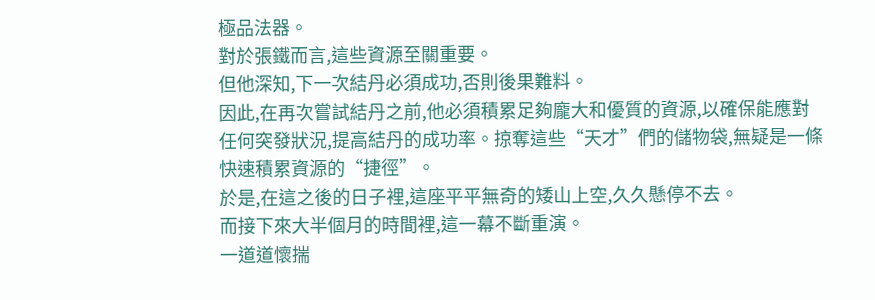極品法器。
對於張鐵而言,這些資源至關重要。
但他深知,下一次結丹必須成功,否則後果難料。
因此,在再次嘗試結丹之前,他必須積累足夠龐大和優質的資源,以確保能應對任何突發狀況,提高結丹的成功率。掠奪這些“天才”們的儲物袋,無疑是一條快速積累資源的“捷徑”。
於是,在這之後的日子裡,這座平平無奇的矮山上空,久久懸停不去。
而接下來大半個月的時間裡,這一幕不斷重演。
一道道懷揣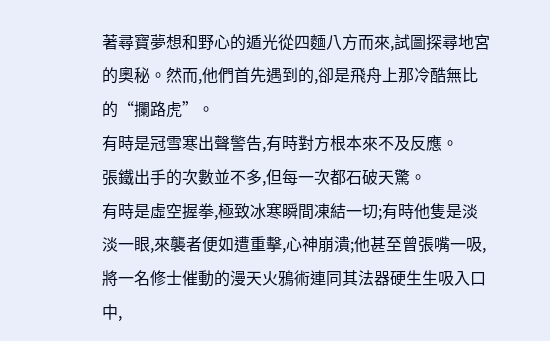著尋寶夢想和野心的遁光從四麵八方而來,試圖探尋地宮的奧秘。然而,他們首先遇到的,卻是飛舟上那冷酷無比的“攔路虎”。
有時是冠雪寒出聲警告,有時對方根本來不及反應。
張鐵出手的次數並不多,但每一次都石破天驚。
有時是虛空握拳,極致冰寒瞬間凍結一切;有時他隻是淡淡一眼,來襲者便如遭重擊,心神崩潰;他甚至曾張嘴一吸,將一名修士催動的漫天火鴉術連同其法器硬生生吸入口中,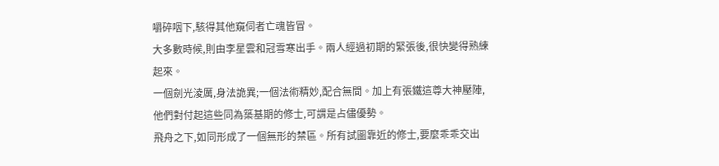嚼碎咽下,駭得其他窺伺者亡魂皆冒。
大多數時候,則由李星雲和冠雪寒出手。兩人經過初期的緊張後,很快變得熟練起來。
一個劍光淩厲,身法詭異;一個法術精妙,配合無間。加上有張鐵這尊大神壓陣,他們對付起這些同為築基期的修士,可謂是占儘優勢。
飛舟之下,如同形成了一個無形的禁區。所有試圖靠近的修士,要麼乖乖交出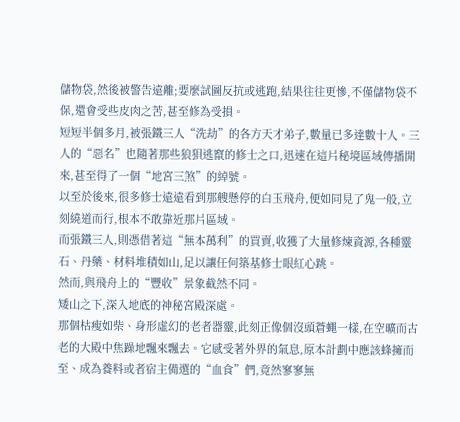儲物袋,然後被警告遠離;要麼試圖反抗或逃跑,結果往往更慘,不僅儲物袋不保,還會受些皮肉之苦,甚至修為受損。
短短半個多月,被張鐵三人“洗劫”的各方天才弟子,數量已多達數十人。三人的“惡名”也隨著那些狼狽逃竄的修士之口,迅速在這片秘境區域傳播開來,甚至得了一個“地宮三煞”的綽號。
以至於後來,很多修士遠遠看到那艘懸停的白玉飛舟,便如同見了鬼一般,立刻繞道而行,根本不敢靠近那片區域。
而張鐵三人,則憑借著這“無本萬利”的買賣,收獲了大量修煉資源,各種靈石、丹藥、材料堆積如山,足以讓任何築基修士眼紅心跳。
然而,與飛舟上的“豐收”景象截然不同。
矮山之下,深入地底的神秘宮殿深處。
那個枯瘦如柴、身形虛幻的老者器靈,此刻正像個沒頭蒼蠅一樣,在空曠而古老的大殿中焦躁地飄來飄去。它感受著外界的氣息,原本計劃中應該蜂擁而至、成為養料或者宿主備選的“血食”們,竟然寥寥無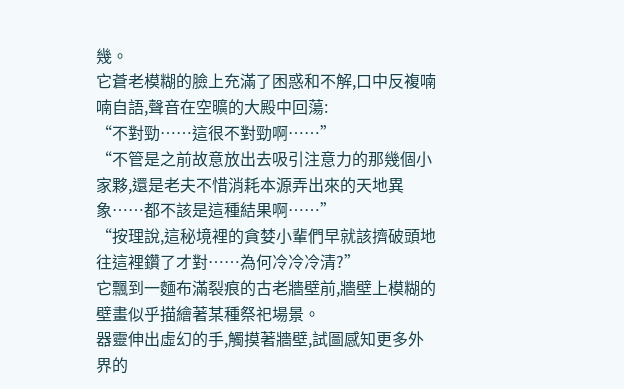幾。
它蒼老模糊的臉上充滿了困惑和不解,口中反複喃喃自語,聲音在空曠的大殿中回蕩:
“不對勁……這很不對勁啊……”
“不管是之前故意放出去吸引注意力的那幾個小家夥,還是老夫不惜消耗本源弄出來的天地異象……都不該是這種結果啊……”
“按理說,這秘境裡的貪婪小輩們早就該擠破頭地往這裡鑽了才對……為何冷冷冷清?”
它飄到一麵布滿裂痕的古老牆壁前,牆壁上模糊的壁畫似乎描繪著某種祭祀場景。
器靈伸出虛幻的手,觸摸著牆壁,試圖感知更多外界的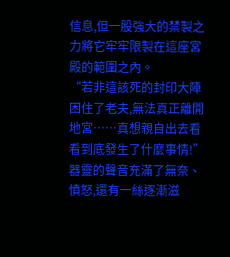信息,但一股強大的禁製之力將它牢牢限製在這座宮殿的範圍之內。
“若非這該死的封印大陣困住了老夫,無法真正離開地宮……真想親自出去看看到底發生了什麼事情!”器靈的聲音充滿了無奈、憤怒,還有一絲逐漸滋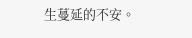生蔓延的不安。